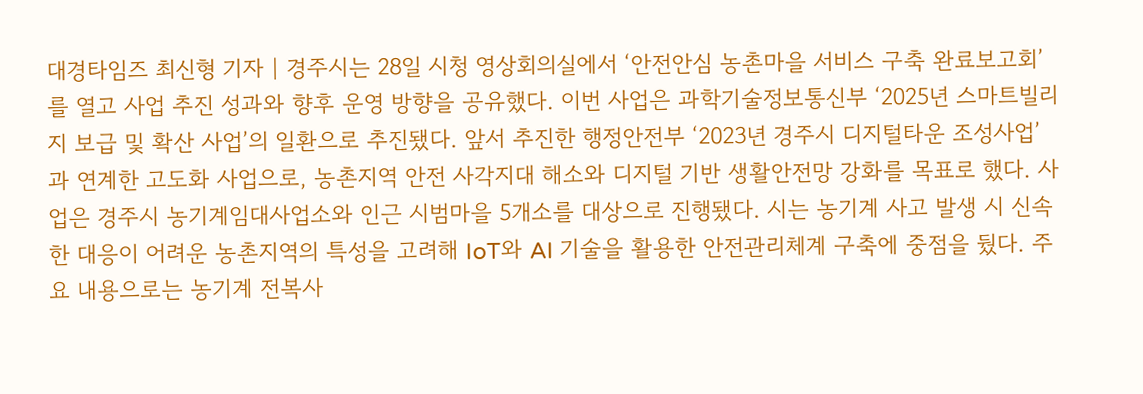대경타임즈 최신형 기자 | 경주시는 28일 시청 영상회의실에서 ‘안전안심 농촌마을 서비스 구축 완료보고회’를 열고 사업 추진 성과와 향후 운영 방향을 공유했다. 이번 사업은 과학기술정보통신부 ‘2025년 스마트빌리지 보급 및 확산 사업’의 일환으로 추진됐다. 앞서 추진한 행정안전부 ‘2023년 경주시 디지털타운 조성사업’과 연계한 고도화 사업으로, 농촌지역 안전 사각지대 해소와 디지털 기반 생활안전망 강화를 목표로 했다. 사업은 경주시 농기계임대사업소와 인근 시범마을 5개소를 대상으로 진행됐다. 시는 농기계 사고 발생 시 신속한 대응이 어려운 농촌지역의 특성을 고려해 IoT와 AI 기술을 활용한 안전관리체계 구축에 중점을 뒀다. 주요 내용으로는 농기계 전복사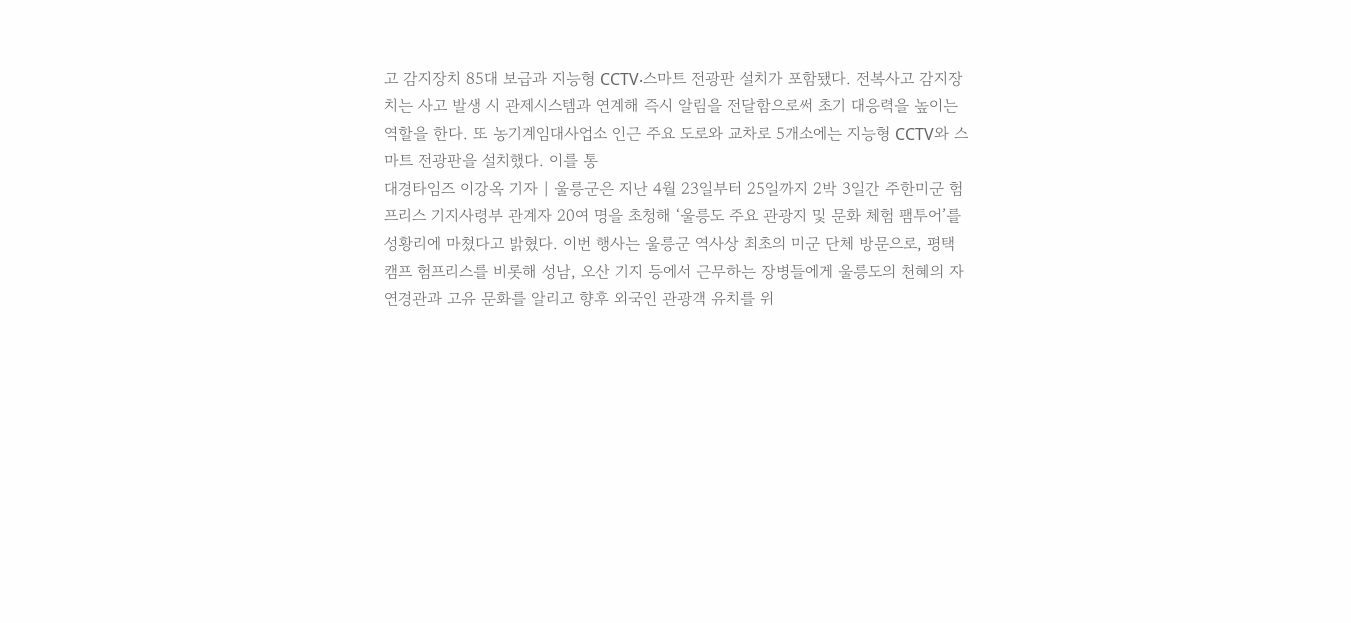고 감지장치 85대 보급과 지능형 CCTV‧스마트 전광판 설치가 포함됐다. 전복사고 감지장치는 사고 발생 시 관제시스템과 연계해 즉시 알림을 전달함으로써 초기 대응력을 높이는 역할을 한다. 또 농기계임대사업소 인근 주요 도로와 교차로 5개소에는 지능형 CCTV와 스마트 전광판을 설치했다. 이를 통
대경타임즈 이강옥 기자 | 울릉군은 지난 4월 23일부터 25일까지 2박 3일간 주한미군 험프리스 기지사령부 관계자 20여 명을 초청해 ‘울릉도 주요 관광지 및 문화 체험 팸투어’를 성황리에 마쳤다고 밝혔다. 이번 행사는 울릉군 역사상 최초의 미군 단체 방문으로, 평택 캠프 험프리스를 비롯해 성남, 오산 기지 등에서 근무하는 장병들에게 울릉도의 천혜의 자연경관과 고유 문화를 알리고 향후 외국인 관광객 유치를 위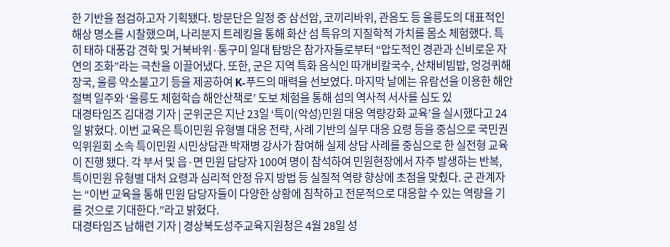한 기반을 점검하고자 기획됐다. 방문단은 일정 중 삼선암, 코끼리바위, 관음도 등 울릉도의 대표적인 해상 명소를 시찰했으며, 나리분지 트레킹을 통해 화산 섬 특유의 지질학적 가치를 몸소 체험했다. 특히 태하 대풍감 견학 및 거북바위·통구미 일대 탐방은 참가자들로부터 “압도적인 경관과 신비로운 자연의 조화”라는 극찬을 이끌어냈다. 또한, 군은 지역 특화 음식인 따개비칼국수, 산채비빔밥, 엉겅퀴해장국, 울릉 약소불고기 등을 제공하여 K-푸드의 매력을 선보였다. 마지막 날에는 유람선을 이용한 해안 절벽 일주와 ‘울릉도 체험학습 해안산책로’ 도보 체험을 통해 섬의 역사적 서사를 심도 있
대경타임즈 김대경 기자 | 군위군은 지난 23일 ‘특이(악성)민원 대응 역량강화 교육’을 실시했다고 24일 밝혔다. 이번 교육은 특이민원 유형별 대응 전략, 사례 기반의 실무 대응 요령 등을 중심으로 국민권익위원회 소속 특이민원 시민상담관 박재병 강사가 참여해 실제 상담 사례를 중심으로 한 실전형 교육이 진행 됐다. 각 부서 및 읍·면 민원 담당자 100여 명이 참석하여 민원현장에서 자주 발생하는 반복, 특이민원 유형별 대처 요령과 심리적 안정 유지 방법 등 실질적 역량 향상에 초점을 맞췄다. 군 관계자는 “이번 교육을 통해 민원 담당자들이 다양한 상황에 침착하고 전문적으로 대응할 수 있는 역량을 기를 것으로 기대한다.”라고 밝혔다.
대경타임즈 남해련 기자 | 경상북도성주교육지원청은 4월 28일 성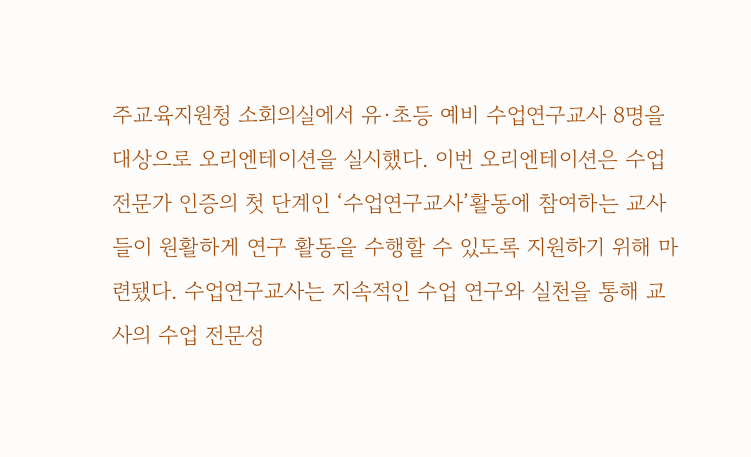주교육지원청 소회의실에서 유·초등 예비 수업연구교사 8명을 대상으로 오리엔테이션을 실시했다. 이번 오리엔테이션은 수업전문가 인증의 첫 단계인 ‘수업연구교사’활동에 참여하는 교사들이 원활하게 연구 활동을 수행할 수 있도록 지원하기 위해 마련됐다. 수업연구교사는 지속적인 수업 연구와 실천을 통해 교사의 수업 전문성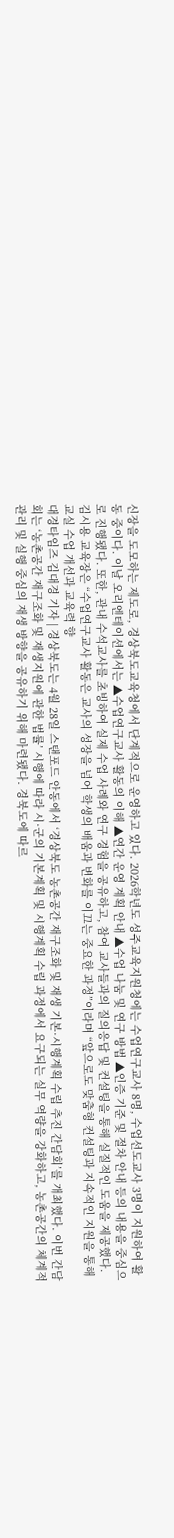신장을 도모하는 제도로, 경상북도교육청에서 단계적으로 운영하고 있다. 2026학년도 성주교육지원청에는 수업연구교사 8명, 수업선도교사 3명이 지원하여 활동 중이다. 이날 오리엔테이션에서는 ▲수업연구교사 활동의 이해 ▲연간 운영 계획 안내 ▲수업 나눔 및 연구 방법 ▲인증 기준 및 절차 안내 등의 내용을 중심으로 진행됐다. 또한, 관내 수석교사를 초빙하여 실제 수업 사례와 연구 경험을 공유하고, 참여 교사들과의 질의응답 및 컨설팅을 통해 실질적인 도움을 제공했다. 김시용 교육장은 “수업연구교사 활동은 교사의 성장을 넘어 학생의 배움과 변화를 이끄는 중요한 과정”이라며 “앞으로도 맞춤형 컨설팅과 지속적인 지원을 통해 교실 수업 개선과 교육력 향
대경타임즈 김대경 기자 | 경상북도는 4월 28일 스탠포드 안동에서 ‘경상북도 농촌공간 재구조화 및 재생 기본·시행계획 수립 추진 간담회’를 개최했다. 이번 간담회는 ‘농촌공간 재구조화 및 재생지원에 관한 법률’ 시행에 따라 시·군의 기본계획 및 시행계획 수립 과정에서 요구되는 실무 역량을 강화하고, 농촌공간의 체계적 관리 및 실행 중심의 재생 방향을 공유하기 위해 마련됐다. 경북도에 따르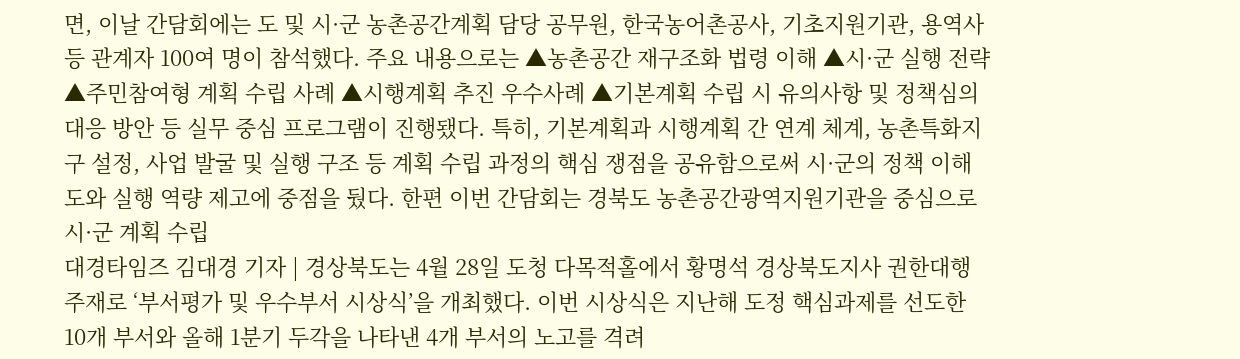면, 이날 간담회에는 도 및 시·군 농촌공간계획 담당 공무원, 한국농어촌공사, 기초지원기관, 용역사 등 관계자 100여 명이 참석했다. 주요 내용으로는 ▲농촌공간 재구조화 법령 이해 ▲시·군 실행 전략 ▲주민참여형 계획 수립 사례 ▲시행계획 추진 우수사례 ▲기본계획 수립 시 유의사항 및 정책심의 대응 방안 등 실무 중심 프로그램이 진행됐다. 특히, 기본계획과 시행계획 간 연계 체계, 농촌특화지구 설정, 사업 발굴 및 실행 구조 등 계획 수립 과정의 핵심 쟁점을 공유함으로써 시·군의 정책 이해도와 실행 역량 제고에 중점을 뒀다. 한편 이번 간담회는 경북도 농촌공간광역지원기관을 중심으로 시·군 계획 수립
대경타임즈 김대경 기자 | 경상북도는 4월 28일 도청 다목적홀에서 황명석 경상북도지사 권한대행 주재로 ‘부서평가 및 우수부서 시상식’을 개최했다. 이번 시상식은 지난해 도정 핵심과제를 선도한 10개 부서와 올해 1분기 두각을 나타낸 4개 부서의 노고를 격려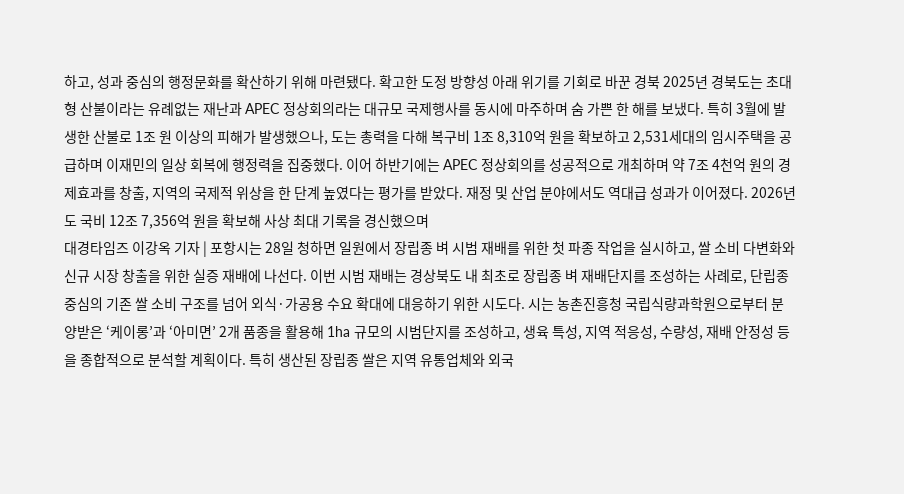하고, 성과 중심의 행정문화를 확산하기 위해 마련됐다. 확고한 도정 방향성 아래 위기를 기회로 바꾼 경북 2025년 경북도는 초대형 산불이라는 유례없는 재난과 APEC 정상회의라는 대규모 국제행사를 동시에 마주하며 숨 가쁜 한 해를 보냈다. 특히 3월에 발생한 산불로 1조 원 이상의 피해가 발생했으나, 도는 총력을 다해 복구비 1조 8,310억 원을 확보하고 2,531세대의 임시주택을 공급하며 이재민의 일상 회복에 행정력을 집중했다. 이어 하반기에는 APEC 정상회의를 성공적으로 개최하며 약 7조 4천억 원의 경제효과를 창출, 지역의 국제적 위상을 한 단계 높였다는 평가를 받았다. 재정 및 산업 분야에서도 역대급 성과가 이어졌다. 2026년도 국비 12조 7,356억 원을 확보해 사상 최대 기록을 경신했으며
대경타임즈 이강옥 기자 | 포항시는 28일 청하면 일원에서 장립종 벼 시범 재배를 위한 첫 파종 작업을 실시하고, 쌀 소비 다변화와 신규 시장 창출을 위한 실증 재배에 나선다. 이번 시범 재배는 경상북도 내 최초로 장립종 벼 재배단지를 조성하는 사례로, 단립종 중심의 기존 쌀 소비 구조를 넘어 외식·가공용 수요 확대에 대응하기 위한 시도다. 시는 농촌진흥청 국립식량과학원으로부터 분양받은 ‘케이롱’과 ‘아미면’ 2개 품종을 활용해 1ha 규모의 시범단지를 조성하고, 생육 특성, 지역 적응성, 수량성, 재배 안정성 등을 종합적으로 분석할 계획이다. 특히 생산된 장립종 쌀은 지역 유통업체와 외국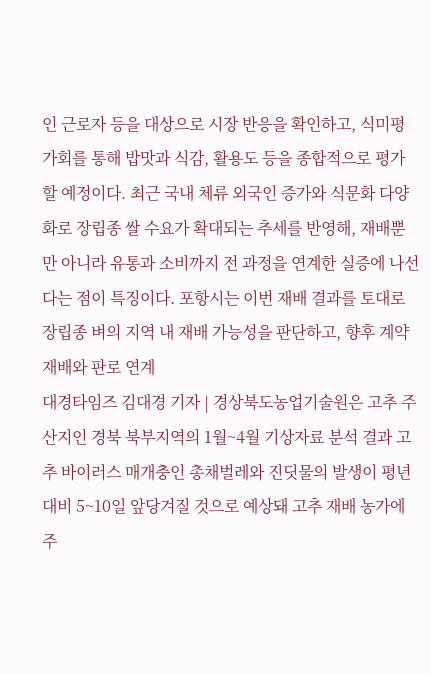인 근로자 등을 대상으로 시장 반응을 확인하고, 식미평가회를 통해 밥맛과 식감, 활용도 등을 종합적으로 평가할 예정이다. 최근 국내 체류 외국인 증가와 식문화 다양화로 장립종 쌀 수요가 확대되는 추세를 반영해, 재배뿐만 아니라 유통과 소비까지 전 과정을 연계한 실증에 나선다는 점이 특징이다. 포항시는 이번 재배 결과를 토대로 장립종 벼의 지역 내 재배 가능성을 판단하고, 향후 계약재배와 판로 연계
대경타임즈 김대경 기자 | 경상북도농업기술원은 고추 주산지인 경북 북부지역의 1월~4월 기상자료 분석 결과 고추 바이러스 매개충인 총채벌레와 진딧물의 발생이 평년 대비 5~10일 앞당겨질 것으로 예상돼 고추 재배 농가에 주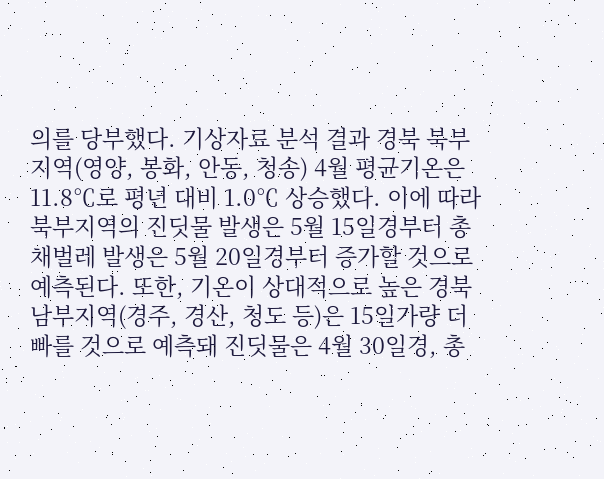의를 당부했다. 기상자료 분석 결과 경북 북부지역(영양, 봉화, 안동, 청송) 4월 평균기온은 11.8℃로 평년 대비 1.0℃ 상승했다. 이에 따라 북부지역의 진딧물 발생은 5월 15일경부터 총채벌레 발생은 5월 20일경부터 증가할 것으로 예측된다. 또한, 기온이 상대적으로 높은 경북 남부지역(경주, 경산, 청도 등)은 15일가량 더 빠를 것으로 예측돼 진딧물은 4월 30일경, 총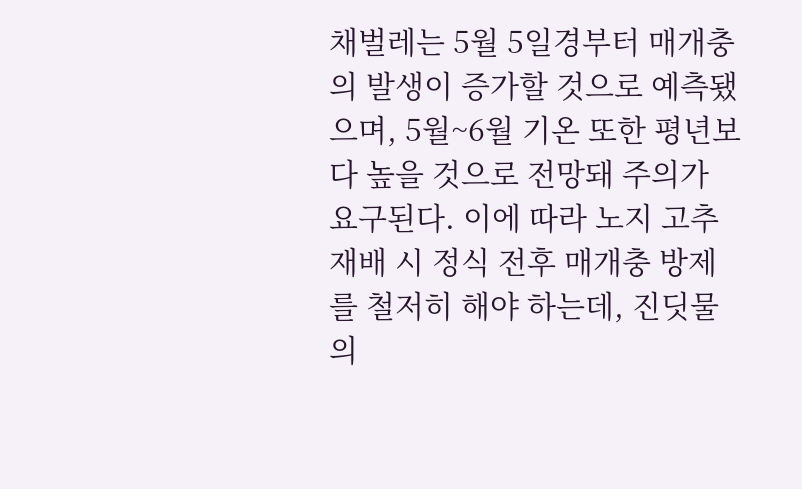채벌레는 5월 5일경부터 매개충의 발생이 증가할 것으로 예측됐으며, 5월~6월 기온 또한 평년보다 높을 것으로 전망돼 주의가 요구된다. 이에 따라 노지 고추 재배 시 정식 전후 매개충 방제를 철저히 해야 하는데, 진딧물의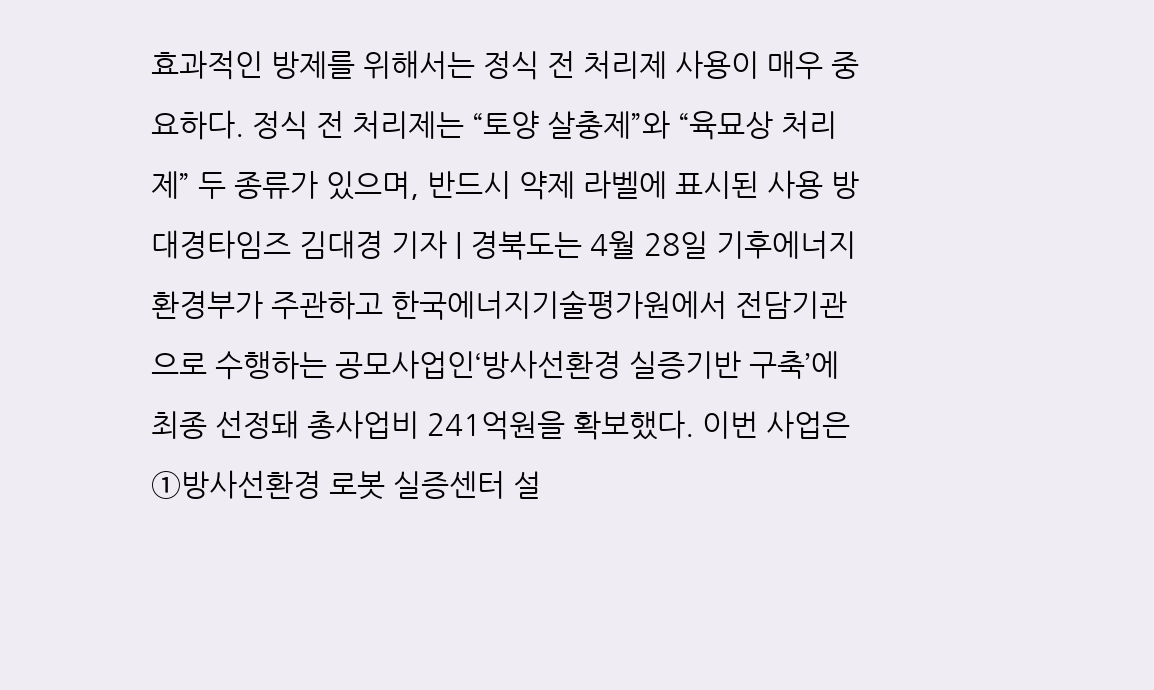효과적인 방제를 위해서는 정식 전 처리제 사용이 매우 중요하다. 정식 전 처리제는 “토양 살충제”와 “육묘상 처리제” 두 종류가 있으며, 반드시 약제 라벨에 표시된 사용 방
대경타임즈 김대경 기자 | 경북도는 4월 28일 기후에너지환경부가 주관하고 한국에너지기술평가원에서 전담기관으로 수행하는 공모사업인‘방사선환경 실증기반 구축’에 최종 선정돼 총사업비 241억원을 확보했다. 이번 사업은 ①방사선환경 로봇 실증센터 설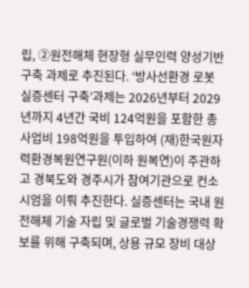립, ②원전해체 현장형 실무인력 양성기반 구축 과제로 추진된다. ‘방사선환경 로봇 실증센터 구축’과제는 2026년부터 2029년까지 4년간 국비 124억원을 포함한 총사업비 198억원을 투입하여 (재)한국원자력환경복원연구원(이하 원복연)이 주관하고 경북도와 경주시가 참여기관으로 컨소시엄을 이뤄 추진한다. 실증센터는 국내 원전해체 기술 자립 및 글로벌 기술경쟁력 확보를 위해 구축되며, 상용 규모 장비 대상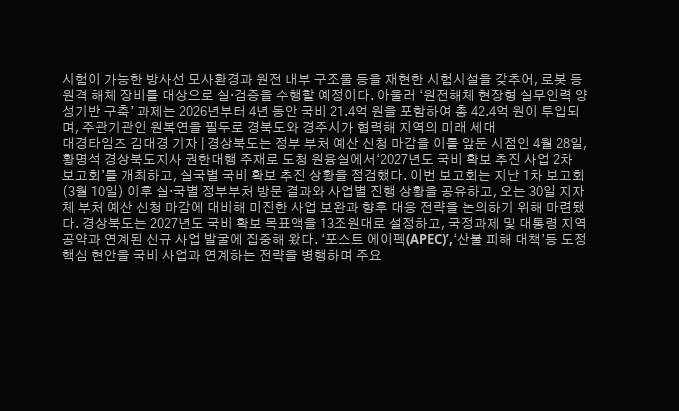시험이 가능한 방사선 모사환경과 원전 내부 구조물 등을 재현한 시험시설을 갖추어, 로봇 등 원격 해체 장비를 대상으로 실·검증을 수행할 예정이다. 아울러 ‘원전해체 현장형 실무인력 양성기반 구축’ 과제는 2026년부터 4년 동안 국비 21.4억 원을 포함하여 총 42.4억 원이 투입되며, 주관기관인 원복연을 필두로 경북도와 경주시가 협력해 지역의 미래 세대
대경타임즈 김대경 기자 | 경상북도는 정부 부처 예산 신청 마감을 이틀 앞둔 시점인 4월 28일, 황명석 경상북도지사 권한대행 주재로 도청 원융실에서‘2027년도 국비 확보 추진 사업 2차 보고회’를 개최하고, 실국별 국비 확보 추진 상황을 점검했다. 이번 보고회는 지난 1차 보고회(3월 10일) 이후 실·국별 정부부처 방문 결과와 사업별 진행 상황을 공유하고, 오는 30일 지자체 부처 예산 신청 마감에 대비해 미진한 사업 보완과 향후 대응 전략을 논의하기 위해 마련됐다. 경상북도는 2027년도 국비 확보 목표액을 13조원대로 설정하고, 국정과제 및 대통령 지역공약과 연계된 신규 사업 발굴에 집중해 왔다. ‘포스트 에이펙(APEC)’,‘산불 피해 대책’등 도정 핵심 현안을 국비 사업과 연계하는 전략을 병행하며 주요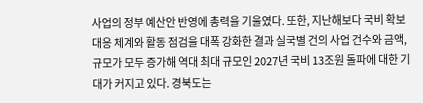사업의 정부 예산안 반영에 총력을 기울였다. 또한, 지난해보다 국비 확보 대응 체계와 활동 점검을 대폭 강화한 결과 실국별 건의 사업 건수와 금액, 규모가 모두 증가해 역대 최대 규모인 2027년 국비 13조원 돌파에 대한 기대가 커지고 있다. 경북도는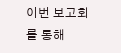이번 보고회를 통해